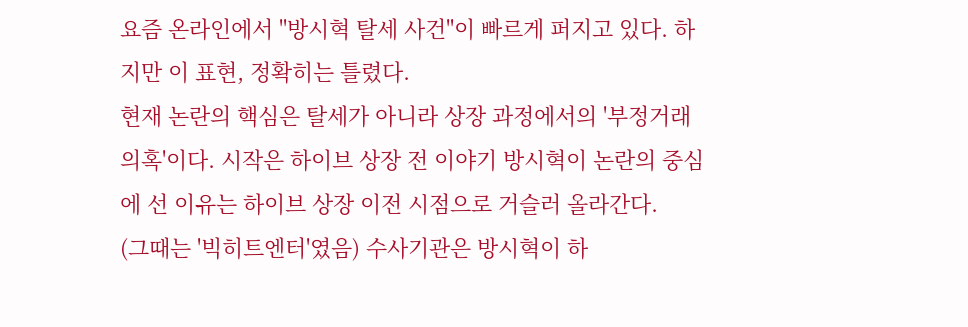요즘 온라인에서 "방시혁 탈세 사건"이 빠르게 퍼지고 있다. 하지만 이 표현, 정확히는 틀렸다.
현재 논란의 핵심은 탈세가 아니라 상장 과정에서의 '부정거래 의혹'이다. 시작은 하이브 상장 전 이야기 방시혁이 논란의 중심에 선 이유는 하이브 상장 이전 시점으로 거슬러 올라간다.
(그때는 '빅히트엔터'였음) 수사기관은 방시혁이 하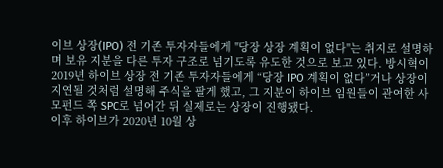이브 상장(IPO) 전 기존 투자자들에게 "당장 상장 계획이 없다"는 취지로 설명하며 보유 지분을 다른 투자 구조로 넘기도록 유도한 것으로 보고 있다. 방시혁이 2019년 하이브 상장 전 기존 투자자들에게 “당장 IPO 계획이 없다”거나 상장이 지연될 것처럼 설명해 주식을 팔게 했고, 그 지분이 하이브 임원들이 관여한 사모펀드 쪽 SPC로 넘어간 뒤 실제로는 상장이 진행됐다.
이후 하이브가 2020년 10월 상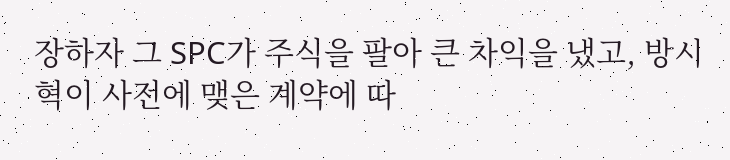장하자 그 SPC가 주식을 팔아 큰 차익을 냈고, 방시혁이 사전에 맺은 계약에 따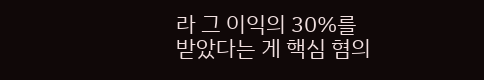라 그 이익의 30%를 받았다는 게 핵심 혐의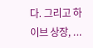다. 그리고 하이브 상장, ...